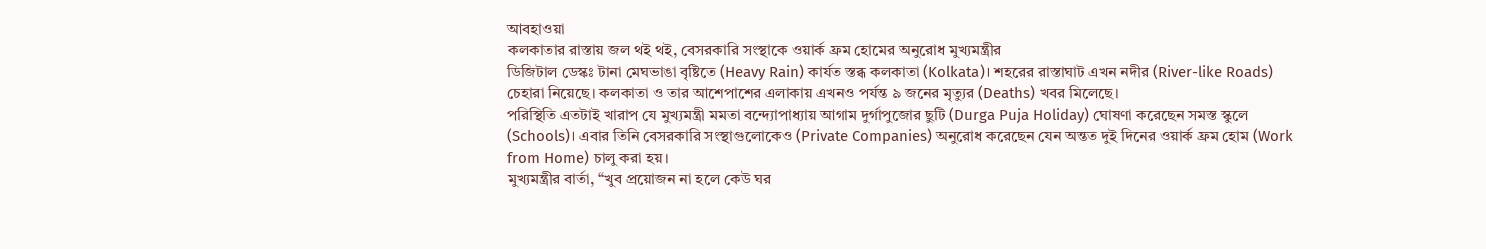আবহাওয়া
কলকাতার রাস্তায় জল থই থই, বেসরকারি সংস্থাকে ওয়ার্ক ফ্রম হোমের অনুরোধ মুখ্যমন্ত্রীর
ডিজিটাল ডেস্কঃ টানা মেঘভাঙা বৃষ্টিতে (Heavy Rain) কার্যত স্তব্ধ কলকাতা (Kolkata)। শহরের রাস্তাঘাট এখন নদীর (River-like Roads) চেহারা নিয়েছে। কলকাতা ও তার আশেপাশের এলাকায় এখনও পর্যন্ত ৯ জনের মৃত্যুর (Deaths) খবর মিলেছে।
পরিস্থিতি এতটাই খারাপ যে মুখ্যমন্ত্রী মমতা বন্দ্যোপাধ্যায় আগাম দুর্গাপুজোর ছুটি (Durga Puja Holiday) ঘোষণা করেছেন সমস্ত স্কুলে (Schools)। এবার তিনি বেসরকারি সংস্থাগুলোকেও (Private Companies) অনুরোধ করেছেন যেন অন্তত দুই দিনের ওয়ার্ক ফ্রম হোম (Work from Home) চালু করা হয়।
মুখ্যমন্ত্রীর বার্তা, “খুব প্রয়োজন না হলে কেউ ঘর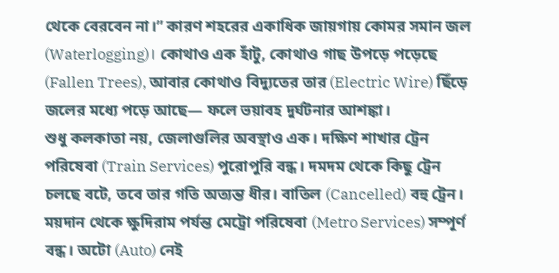থেকে বেরবেন না।” কারণ শহরের একাধিক জায়গায় কোমর সমান জল (Waterlogging)। কোথাও এক হাঁটু, কোথাও গাছ উপড়ে পড়েছে (Fallen Trees), আবার কোথাও বিদ্যুতের তার (Electric Wire) ছিঁড়ে জলের মধ্যে পড়ে আছে— ফলে ভয়াবহ দুর্ঘটনার আশঙ্কা।
শুধু কলকাতা নয়, জেলাগুলির অবস্থাও এক। দক্ষিণ শাখার ট্রেন পরিষেবা (Train Services) পুরোপুরি বন্ধ। দমদম থেকে কিছু ট্রেন চলছে বটে, তবে তার গতি অত্যন্ত ধীর। বাতিল (Cancelled) বহু ট্রেন। ময়দান থেকে ক্ষুদিরাম পর্যন্ত মেট্রো পরিষেবা (Metro Services) সম্পূর্ণ বন্ধ। অটো (Auto) নেই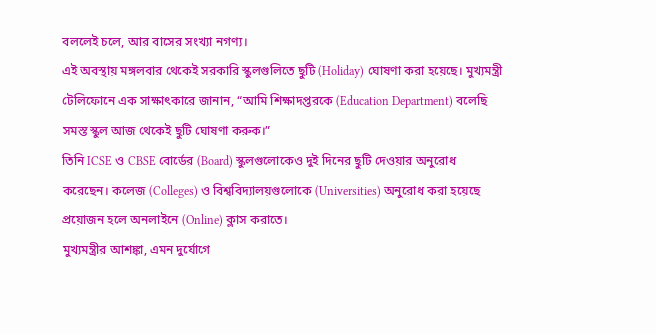বললেই চলে, আর বাসের সংখ্যা নগণ্য।
এই অবস্থায় মঙ্গলবার থেকেই সরকারি স্কুলগুলিতে ছুটি (Holiday) ঘোষণা করা হয়েছে। মুখ্যমন্ত্রী টেলিফোনে এক সাক্ষাৎকারে জানান, “আমি শিক্ষাদপ্তরকে (Education Department) বলেছি সমস্ত স্কুল আজ থেকেই ছুটি ঘোষণা করুক।”
তিনি ICSE ও CBSE বোর্ডের (Board) স্কুলগুলোকেও দুই দিনের ছুটি দেওয়ার অনুরোধ করেছেন। কলেজ (Colleges) ও বিশ্ববিদ্যালয়গুলোকে (Universities) অনুরোধ করা হয়েছে প্রয়োজন হলে অনলাইনে (Online) ক্লাস করাতে।
মুখ্যমন্ত্রীর আশঙ্কা, এমন দুর্যোগে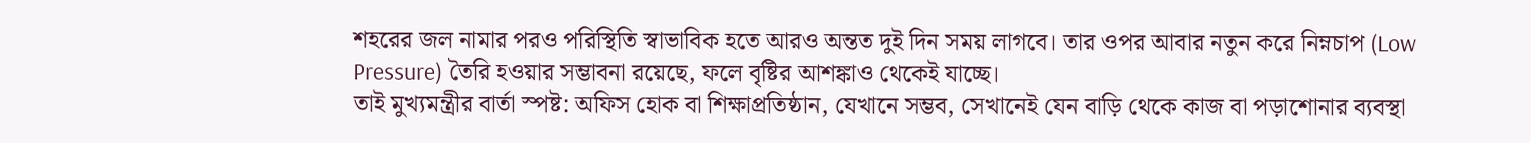শহরের জল নামার পরও পরিস্থিতি স্বাভাবিক হতে আরও অন্তত দুই দিন সময় লাগবে। তার ওপর আবার নতুন করে নিম্নচাপ (Low Pressure) তৈরি হওয়ার সম্ভাবনা রয়েছে, ফলে বৃষ্টির আশঙ্কাও থেকেই যাচ্ছে।
তাই মুখ্যমন্ত্রীর বার্তা স্পষ্ট: অফিস হোক বা শিক্ষাপ্রতিষ্ঠান, যেখানে সম্ভব, সেখানেই যেন বাড়ি থেকে কাজ বা পড়াশোনার ব্যবস্থা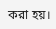করা হয়।